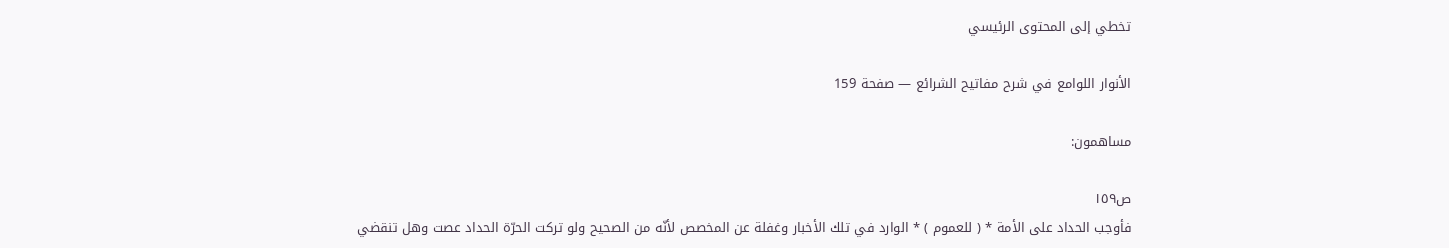تخطي إلى المحتوى الرئيسي

الأنوار اللوامع في شرح مفاتيح الشرائع — صفحة 159

مساهمون:

ص١٥٩
فأوجب الحداد على الأمة * ( للعموم ) * الوارد في تلك الأخبار وغفلة عن المخصص لأنّه من الصحيح ولو تركت الحرّة الحداد عصت وهل تنقضي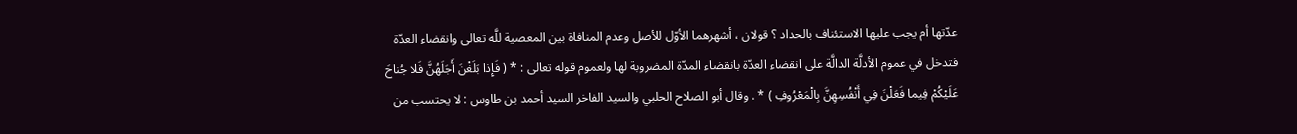عدّتها أم يجب عليها الاستئناف بالحداد ؟ قولان ، أشهرهما الأوّل للأصل وعدم المنافاة بين المعصية للَّه تعالى وانقضاء العدّة فتدخل في عموم الأدلَّة الدالَّة على انقضاء العدّة بانقضاء المدّة المضروبة لها ولعموم قوله تعالى : * ( فَإِذا بَلَغْنَ أَجَلَهُنَّ فَلا جُناحَ عَلَيْكُمْ فِيما فَعَلْنَ فِي أَنْفُسِهِنَّ بِالْمَعْرُوفِ ) * . وقال أبو الصلاح الحلبي والسيد الفاخر السيد أحمد بن طاوس : لا يحتسب من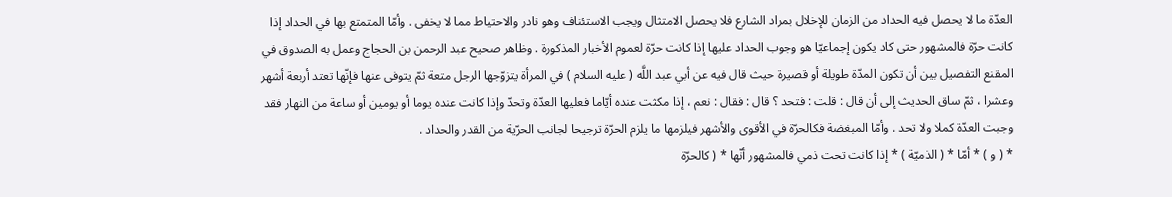العدّة ما لا يحصل فيه الحداد من الزمان للإخلال بمراد الشارع فلا يحصل الامتثال ويجب الاستئناف وهو نادر والاحتياط مما لا يخفى . وأمّا المتمتع بها في الحداد إذا كانت حرّة فالمشهور حتى كاد يكون إجماعيّا هو وجوب الحداد عليها إذا كانت حرّة لعموم الأخبار المذكورة . وظاهر صحيح عبد الرحمن بن الحجاج وعمل به الصدوق في المقنع التفصيل بين أن تكون المدّة طويلة أو قصيرة حيث قال فيه عن أبي عبد اللَّه ( عليه السلام ) في المرأة يتزوّجها الرجل متعة ثمّ يتوفى عنها فإنّها تعتد أربعة أشهر وعشرا ، ثمّ ساق الحديث إلى أن قال : قلت : فتحد ؟ قال : فقال : نعم ، إذا مكثت عنده أيّاما فعليها العدّة وتحدّ وإذا كانت عنده يوما أو يومين أو ساعة من النهار فقد وجبت العدّة كملا ولا تحد . وأمّا المبغضة فكالحرّة في الأقوى والأشهر فيلزمها ما يلزم الحرّة ترجيحا لجانب الحرّية من القدر والحداد .
* ( و ) * أمّا * ( الذميّة ) * إذا كانت تحت ذمي فالمشهور أنّها * ( كالحرّة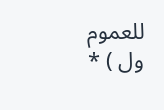للعموم ول ) *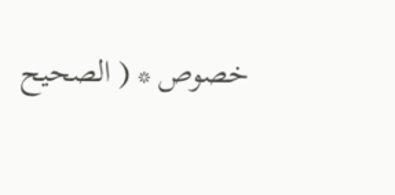خصوص * ( الصحيح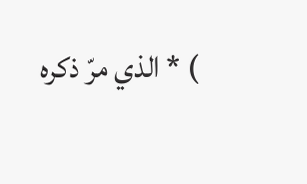) * الذي مرّ ذكره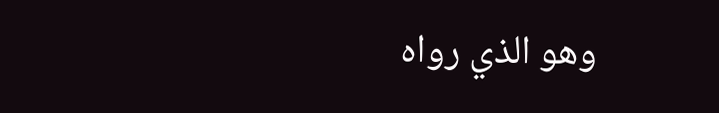وهو الذي رواه